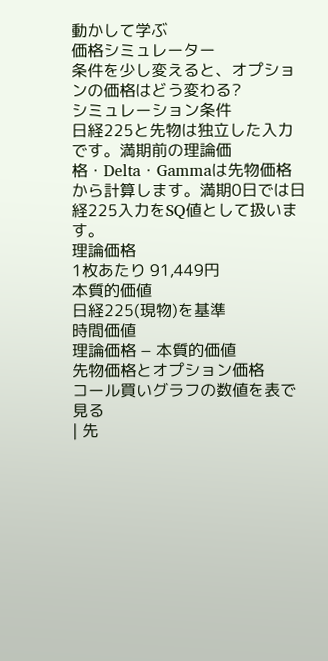動かして学ぶ
価格シミュレーター
条件を少し変えると、オプションの価格はどう変わる?
シミュレーション条件
日経225と先物は独立した入力です。満期前の理論価格・Delta・Gammaは先物価格から計算します。満期0日では日経225入力をSQ値として扱います。
理論価格
1枚あたり 91,449円
本質的価値
日経225(現物)を基準
時間価値
理論価格 − 本質的価値
先物価格とオプション価格
コール買いグラフの数値を表で見る
| 先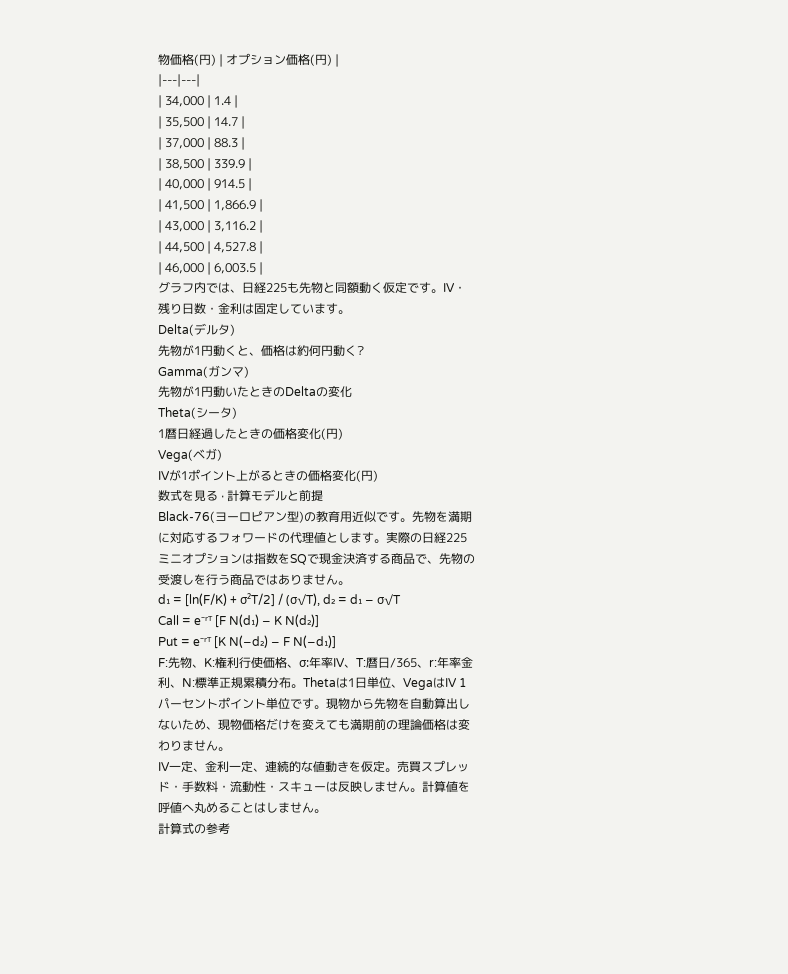物価格(円) | オプション価格(円) |
|---|---|
| 34,000 | 1.4 |
| 35,500 | 14.7 |
| 37,000 | 88.3 |
| 38,500 | 339.9 |
| 40,000 | 914.5 |
| 41,500 | 1,866.9 |
| 43,000 | 3,116.2 |
| 44,500 | 4,527.8 |
| 46,000 | 6,003.5 |
グラフ内では、日経225も先物と同額動く仮定です。IV・残り日数・金利は固定しています。
Delta(デルタ)
先物が1円動くと、価格は約何円動く?
Gamma(ガンマ)
先物が1円動いたときのDeltaの変化
Theta(シータ)
1暦日経過したときの価格変化(円)
Vega(ベガ)
IVが1ポイント上がるときの価格変化(円)
数式を見る · 計算モデルと前提
Black-76(ヨーロピアン型)の教育用近似です。先物を満期に対応するフォワードの代理値とします。実際の日経225ミニオプションは指数をSQで現金決済する商品で、先物の受渡しを行う商品ではありません。
d₁ = [ln(F/K) + σ²T/2] / (σ√T), d₂ = d₁ − σ√T
Call = e⁻ʳᵀ [F N(d₁) − K N(d₂)]
Put = e⁻ʳᵀ [K N(−d₂) − F N(−d₁)]
F:先物、K:権利行使価格、σ:年率IV、T:暦日/365、r:年率金利、N:標準正規累積分布。Thetaは1日単位、VegaはIV 1パーセントポイント単位です。現物から先物を自動算出しないため、現物価格だけを変えても満期前の理論価格は変わりません。
IV一定、金利一定、連続的な値動きを仮定。売買スプレッド・手数料・流動性・スキューは反映しません。計算値を呼値へ丸めることはしません。
計算式の参考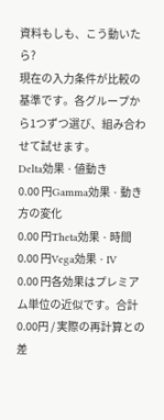資料もしも、こう動いたら?
現在の入力条件が比較の基準です。各グループから1つずつ選び、組み合わせて試せます。
Delta効果 · 値動き
0.00 円Gamma効果 · 動き方の変化
0.00 円Theta効果 · 時間
0.00 円Vega効果 · IV
0.00 円各効果はプレミアム単位の近似です。合計 0.00円 / 実際の再計算との差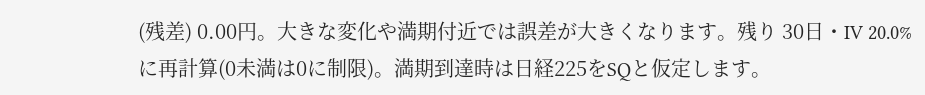(残差) 0.00円。大きな変化や満期付近では誤差が大きくなります。残り 30日・IV 20.0%に再計算(0未満は0に制限)。満期到達時は日経225をSQと仮定します。